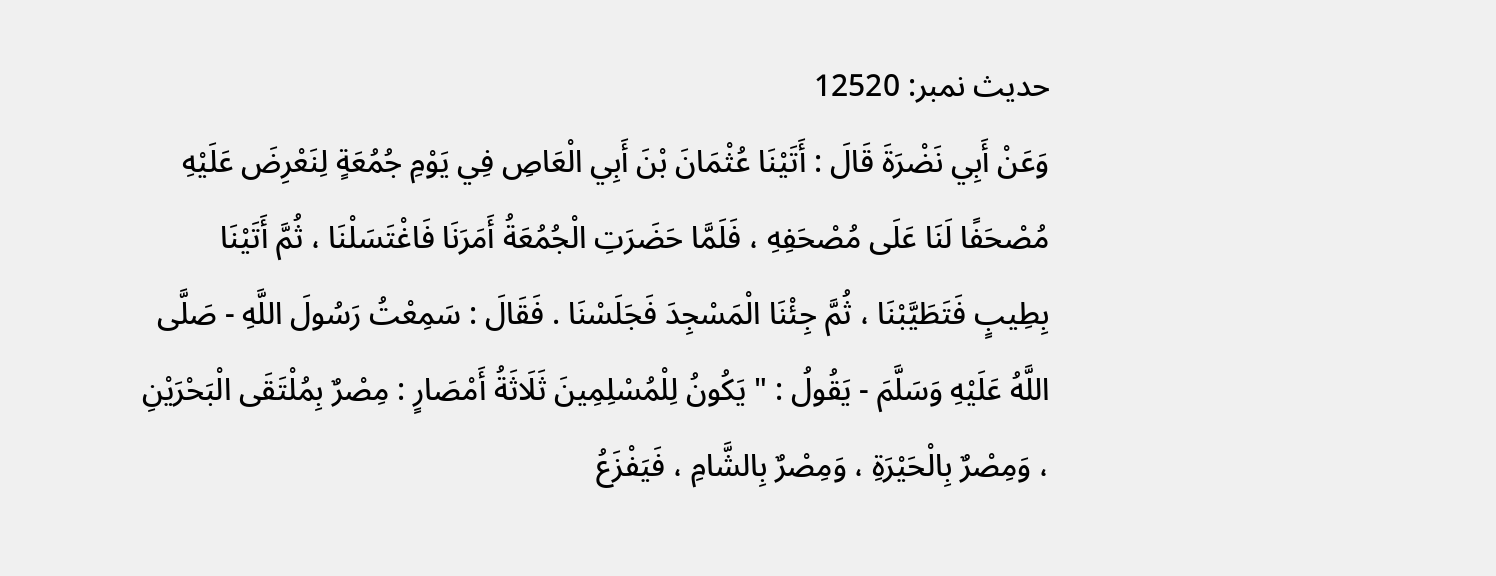حدیث نمبر: 12520
وَعَنْ أَبِي نَضْرَةَ قَالَ : أَتَيْنَا عُثْمَانَ بْنَ أَبِي الْعَاصِ فِي يَوْمِ جُمُعَةٍ لِنَعْرِضَ عَلَيْهِ مُصْحَفًا لَنَا عَلَى مُصْحَفِهِ ، فَلَمَّا حَضَرَتِ الْجُمُعَةُ أَمَرَنَا فَاغْتَسَلْنَا ، ثُمَّ أَتَيْنَا بِطِيبٍ فَتَطَيَّبْنَا ، ثُمَّ جِئْنَا الْمَسْجِدَ فَجَلَسْنَا . فَقَالَ : سَمِعْتُ رَسُولَ اللَّهِ - صَلَّى اللَّهُ عَلَيْهِ وَسَلَّمَ - يَقُولُ : " يَكُونُ لِلْمُسْلِمِينَ ثَلَاثَةُ أَمْصَارٍ : مِصْرٌ بِمُلْتَقَى الْبَحْرَيْنِ ، وَمِصْرٌ بِالْحَيْرَةِ ، وَمِصْرٌ بِالشَّامِ ، فَيَفْزَعُ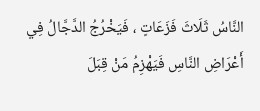النَّاسُ ثَلَاثَ فَزَعَاتٍ ، فَيَخْرُجُ الدَّجَّالُ فِي أَعْرَاضِ النَّاسِ فَيَهْزِمُ مَنْ قِبَلَ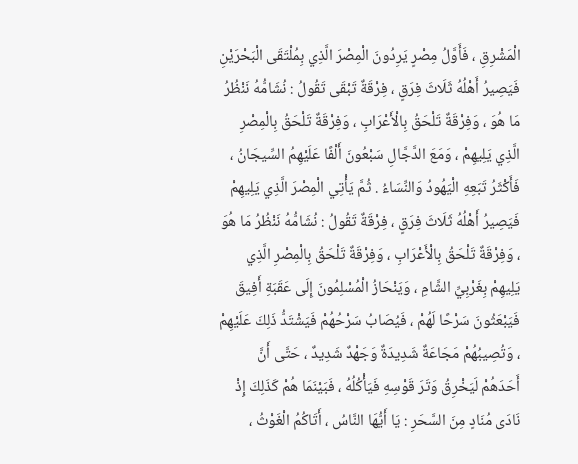الْمَشْرِقِ ، فَأَوَّلُ مِصْرٍ يَرِدُونَ الْمِصْرَ الَّذِي بِمُلْتَقَى الْبَحْرَيْنِ فَيَصِيرُ أَهْلُهُ ثَلَاثَ فِرَقٍ ، فِرْقَةٌ تَبْقَى تَقُولُ : نُشَامُّهُ نَنْظُرُ مَا هُوَ ، وَفِرْقَةٌ تَلْحَقُ بِالْأَعْرَابِ ، وَفِرْقَةٌ تَلْحَقُ بِالْمِصْرِ الَّذِي يَلِيهِمْ ، وَمَعَ الدَّجَّالِ سَبْعُونَ أَلْفًا عَلَيْهِمُ السِّيجَانُ ، فَأَكْثَرُ تَبَعِهِ الْيَهُودُ وَالنِّسَاءُ . ثُمَّ يَأْتِي الْمِصْرَ الَّذِي يَلِيهِمْ فَيَصِيرُ أَهْلُهُ ثَلَاثَ فِرَقٍ ، فِرْقَةٌ تَقُولُ : نُشَامُّهُ نَنْظُرُ مَا هُوَ ، وَفِرْقَةٌ تَلْحَقُ بِالْأَعْرَابِ ، وَفِرْقَةٌ تَلْحَقُ بِالْمِصْرِ الَّذِي يَلِيهِمْ بِغَرْبِيِّ الشَّامِ ، وَيَنْحَازُ الْمُسْلِمُونَ إِلَى عَقَبَةِ أَفِيقَ فَيَبْعَثُونَ سَرْحًا لَهُمْ ، فَيُصَابُ سَرْحُهُمْ فَيَشْتَدُّ ذَلِكَ عَلَيْهِمْ ، وَتُصِيبُهُمْ مَجَاعَةٌ شَدِيدَةٌ وَجَهْدٌ شَدِيدٌ ، حَتَّى أَنَّ أَحَدَهُمْ لَيَخْرِقُ وَتَرَ قَوْسِهِ فَيَأْكُلُهُ ، فَبَيْنَمَا هُمْ كَذَلِكَ إِذْ نَادَى مُنَادٍ مِنَ السَّحَرِ : يَا أَيُّهَا النَّاسُ ، أَتَاكُمُ الْغَوْثُ ،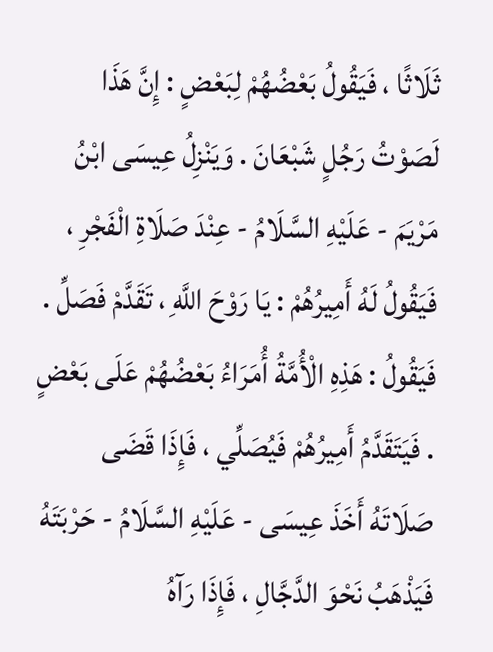ثَلَاثًا ، فَيَقُولُ بَعْضُهُمْ لِبَعْضٍ : إِنَّ هَذَا لَصَوْتُ رَجُلٍ شَبْعَانَ . وَيَنْزِلُ عِيسَى ابْنُ مَرْيَمَ - عَلَيْهِ السَّلَامُ - عِنْدَ صَلَاةِ الْفَجْرِ ، فَيَقُولُ لَهُ أَمِيرُهُمْ : يَا رَوْحَ اللَّهِ ، تَقَدَّمْ فَصَلِّ . فَيَقُولُ : هَذِهِ الْأُمَّةُ أُمَرَاءُ بَعْضُهُمْ عَلَى بَعْضٍ . فَيَتَقَدَّمُ أَمِيرُهُمْ فَيُصَلِّي ، فَإِذَا قَضَى صَلَاتَهُ أَخَذَ عِيسَى - عَلَيْهِ السَّلَامُ - حَرْبَتَهُ فَيَذْهَبُ نَحْوَ الدَّجَّالِ ، فَإِذَا رَآهُ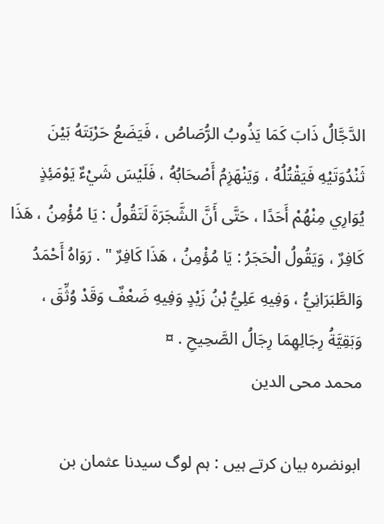الدَّجَّالُ ذَابَ كَمَا يَذُوبُ الرُّصَاصُ ، فَيَضَعُ حَرْبَتَهُ بَيْنَ ثَنْدُوَتَيْهِ فَيَقْتُلُهُ ، وَيَنْهَزِمُ أَصْحَابُهُ ، فَلَيْسَ شَيْءٌ يَوْمَئِذٍ يُوَارِي مِنْهُمْ أَحَدًا ، حَتَّى أَنَّ الشَّجَرَةَ لَتَقُولُ : يَا مُؤْمِنُ ، هَذَا كَافِرٌ ، وَيَقُولُ الْحَجَرُ : يَا مُؤْمِنُ ، هَذَا كَافِرٌ " . رَوَاهُ أَحْمَدُ وَالطَّبَرَانِيُّ ، وَفِيهِ عَلِيُّ بْنُ زَيْدٍ وَفِيهِ ضَعْفٌ وَقَدْ وُثِّقَ ، وَبَقِيَّةُ رِجَالِهِمَا رِجَالُ الصَّحِيحِ . ¤
محمد محی الدین

ابونضرہ بیان کرتے ہیں : ہم لوگ سیدنا عثمان بن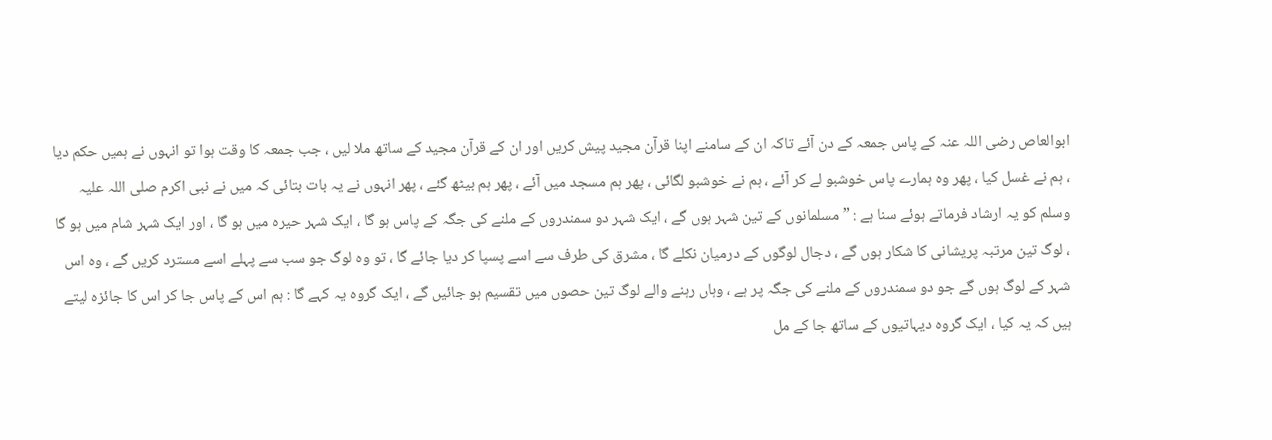ابوالعاص رضی اللہ عنہ کے پاس جمعہ کے دن آئے تاکہ ان کے سامنے اپنا قرآن مجید پیش کریں اور ان کے قرآن مجید کے ساتھ ملا لیں ، جب جمعہ کا وقت ہوا تو انہوں نے ہمیں حکم دیا ، ہم نے غسل کیا ، پھر وہ ہمارے پاس خوشبو لے کر آئے ، ہم نے خوشبو لگائی ، پھر ہم مسجد میں آئے ، پھر ہم بیٹھ گئے ، پھر انہوں نے یہ بات بتائی کہ میں نے نبی اکرم صلی اللہ علیہ وسلم کو یہ ارشاد فرماتے ہوئے سنا ہے : ” مسلمانوں کے تین شہر ہوں گے ، ایک شہر دو سمندروں کے ملنے کی جگہ کے پاس ہو گا ، ایک شہر حیرہ میں ہو گا ، اور ایک شہر شام میں ہو گا ، لوگ تین مرتبہ پریشانی کا شکار ہوں گے ، دجال لوگوں کے درمیان نکلے گا ، مشرق کی طرف سے اسے پسپا کر دیا جائے گا ، تو وہ لوگ جو سب سے پہلے اسے مسترد کریں گے ، وہ اس شہر کے لوگ ہوں گے جو دو سمندروں کے ملنے کی جگہ پر ہے ، وہاں رہنے والے لوگ تین حصوں میں تقسیم ہو جائیں گے ، ایک گروہ یہ کہے گا : ہم اس کے پاس جا کر اس کا جائزہ لیتے ہیں کہ یہ کیا ، ایک گروہ دیہاتیوں کے ساتھ جا کے مل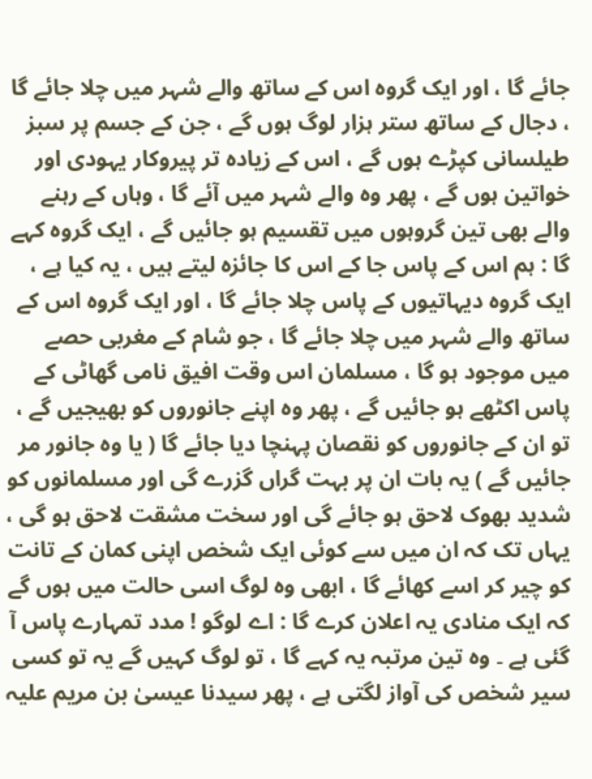جائے گا ، اور ایک گروہ اس کے ساتھ والے شہر میں چلا جائے گا ، دجال کے ساتھ ستر ہزار لوگ ہوں گے ، جن کے جسم پر سبز طیلسانی کپڑے ہوں گے ، اس کے زیادہ تر پیروکار یہودی اور خواتین ہوں گے ، پھر وہ والے شہر میں آئے گا ، وہاں کے رہنے والے بھی تین گروہوں میں تقسیم ہو جائیں گے ، ایک گروہ کہے گا : ہم اس کے پاس جا کے اس کا جائزہ لیتے ہیں ، یہ کیا ہے ، ایک گروہ دیہاتیوں کے پاس چلا جائے گا ، اور ایک گروہ اس کے ساتھ والے شہر میں چلا جائے گا ، جو شام کے مغربی حصے میں موجود ہو گا ، مسلمان اس وقت افیق نامی گھاٹی کے پاس اکٹھے ہو جائیں گے ، پھر وہ اپنے جانوروں کو بھیجیں گے ، تو ان کے جانوروں کو نقصان پہنچا دیا جائے گا ( یا وہ جانور مر جائیں گے ) یہ بات ان پر بہت گراں گزرے گی اور مسلمانوں کو شدید بھوک لاحق ہو جائے گی اور سخت مشقت لاحق ہو گی ، یہاں تک کہ ان میں سے کوئی ایک شخص اپنی کمان کے تانت کو چیر کر اسے کھائے گا ، ابھی وہ لوگ اسی حالت میں ہوں گے کہ ایک منادی یہ اعلان کرے گا : اے لوگو ! مدد تمہارے پاس آ گئی ہے ۔ وہ تین مرتبہ یہ کہے گا ، تو لوگ کہیں گے یہ تو کسی سیر شخص کی آواز لگتی ہے ، پھر سیدنا عیسیٰ بن مریم علیہ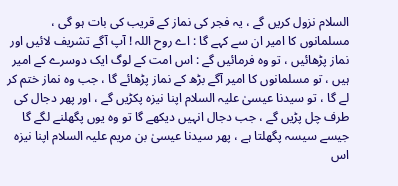السلام نزول کریں گے ، یہ فجر کی نماز کے قریب کی بات ہو گی ، مسلمانوں کا امیر ان سے کہے گا : اے روح اللہ ! آپ آگے تشریف لائیں اور نماز پڑھائیں ، تو وہ فرمائیں گے : اس امت کے لوگ ایک دوسرے کے امیر ہیں ، تو مسلمانوں کا امیر آگے بڑھ کے نماز پڑھائے گا ، جب وہ نماز ختم کر لے گا ، تو سیدنا عیسیٰ علیہ السلام اپنا نیزہ پکڑیں گے ، اور پھر دجال کی طرف چل پڑیں گے ، جب دجال انہیں دیکھے گا تو وہ یوں پگھلنے لگے گا جیسے سیسہ پگھلتا ہے ، پھر سیدنا عیسیٰ بن مریم علیہ السلام اپنا نیزہ اس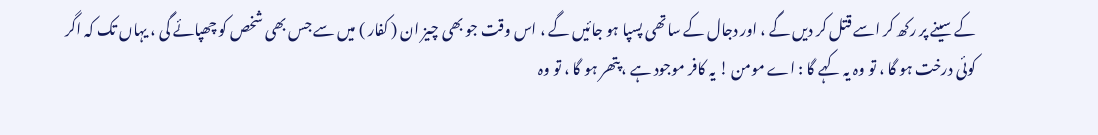کے سینے پر رکھ کر اسے قتل کر دیں گے ، اور دجال کے ساتھی پسپا ہو جائیں گے ، اس وقت جو بھی چیز ان ( کفار ) میں سے جس بھی شخص کو چھپائے گی ، یہاں تک کہ اگر کوئی درخت ہو گا ، تو وہ یہ کہے گا : اے مومن ! یہ کافر موجود ہے ، پتھر ہو گا ، تو وہ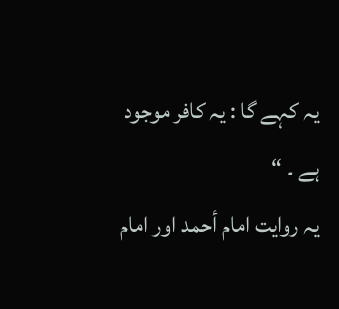یہ کہے گا : یہ کافر موجود ہے ۔ “
یہ روایت امام أحمد اور امام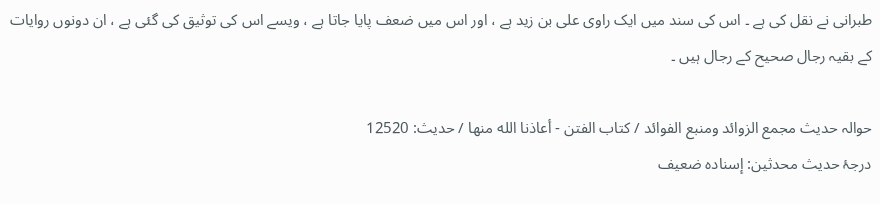طبرانی نے نقل کی ہے ۔ اس کی سند میں ایک راوی علی بن زید ہے ، اور اس میں ضعف پایا جاتا ہے ، ویسے اس کی توثیق کی گئی ہے ، ان دونوں روایات کے بقیہ رجال صحیح کے رجال ہیں ۔

حوالہ حدیث مجمع الزوائد ومنبع الفوائد / كتاب الفتن - أعاذنا الله منها / حدیث: 12520
درجۂ حدیث محدثین: إسنادہ ضعیف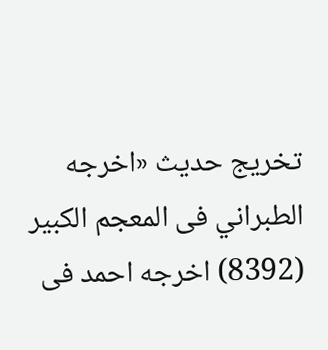تخریج حدیث «اخرجه الطبراني فى المعجم الكبير (8392) اخرجه احمد فى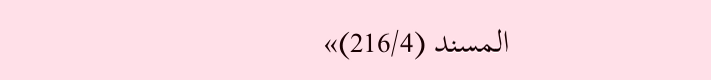المسند (216/4)»